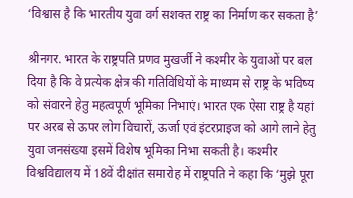‘विश्वास है कि भारतीय युवा वर्ग सशक्त राष्ट्र का निर्माण कर सकता है’

श्रीनगर. भारत के राष्ट्रपति प्रणव मुखर्जी ने कश्मीर के युवाओं पर बल दिया है कि वे प्रत्येक क्षेत्र की गतिविधियों के माध्यम से राष्ट्र के भविष्य को संवारने हेतु महत्वपूर्ण भूमिका निभाएं। भारत एक ऐसा राष्ट्र है यहां पर अरब से ऊपर लोग विचारों, ऊर्जा एवं इंटरप्राइज को आगे लाने हेतु युवा जनसंख्या इसमें विशेष भूमिका निभा सकती है। कश्मीर विश्वविद्यालय में 18वें दीक्षांत समारोह में राष्ट्रपति ने कहा कि ‘मुझे पूरा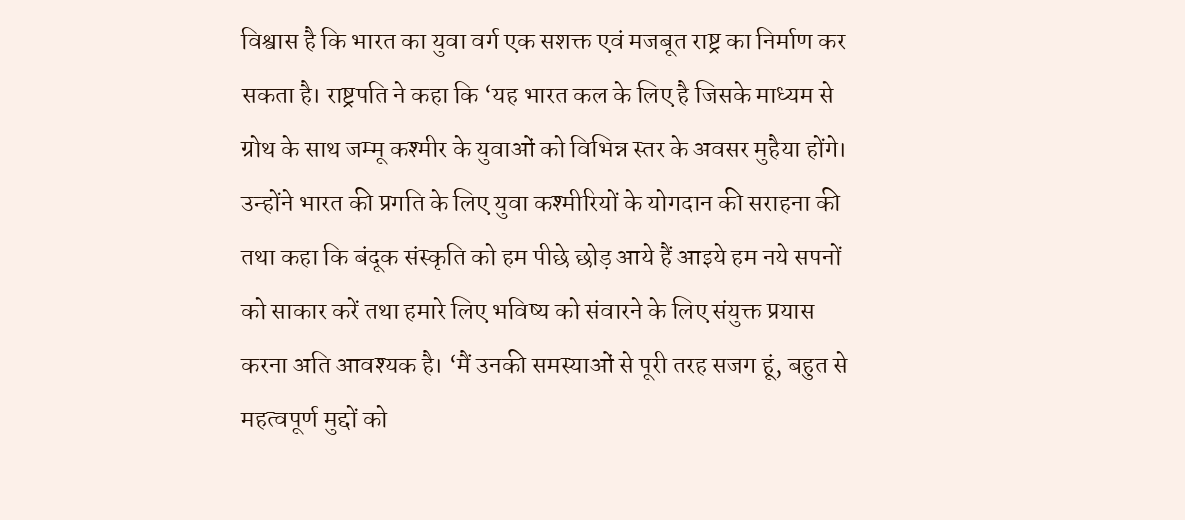विश्वास है कि भारत का युवा वर्ग एक सशक्त एवं मजबूत राष्ट्र का निर्माण कर सकता है। राष्ट्रपति ने कहा कि ‘यह भारत कल के लिए है जिसके माध्यम से ग्रोथ के साथ जम्मू कश्मीर के युवाओं को विभिन्न स्तर के अवसर मुहैया होंगे। उन्होंने भारत की प्रगति के लिए युवा कश्मीरियों के योगदान की सराहना की तथा कहा कि बंदूक संस्कृति को हम पीछे छोड़ आये हैं आइये हम नये सपनों को साकार करें तथा हमारे लिए भविष्य को संवारने के लिए संयुक्त प्रयास करना अति आवश्यक है। ‘मैं उनकी समस्याओं से पूरी तरह सजग हूं, बहुत से महत्वपूर्ण मुद्दों को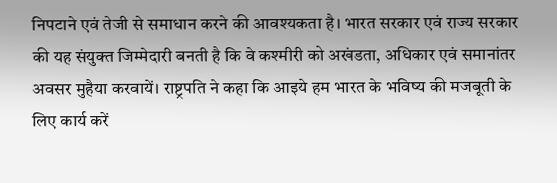निपटाने एवं तेजी से समाधान करने की आवश्यकता है। भारत सरकार एवं राज्य सरकार की यह संयुक्त जिम्मेदारी बनती है कि वे कश्मीरी को अखंडता, अधिकार एवं समानांतर अवसर मुहैया करवायें। राष्ट्रपति ने कहा कि आइये हम भारत के भविष्य की मजबूती के लिए कार्य करें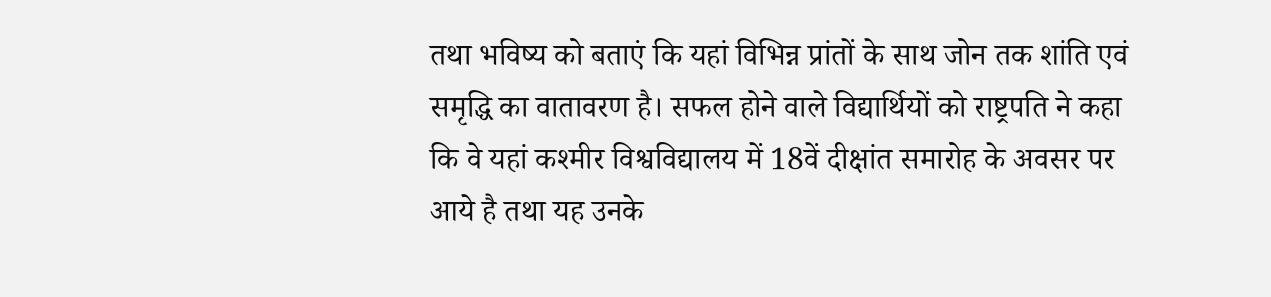तथा भविष्य को बताएं कि यहां विभिन्न प्रांतों के साथ जोन तक शांति एवं समृद्धि का वातावरण है। सफल होने वाले विद्यार्थियों को राष्ट्रपति ने कहा कि वे यहां कश्मीर विश्वविद्यालय में 18वें दीक्षांत समारोह के अवसर पर आये है तथा यह उनके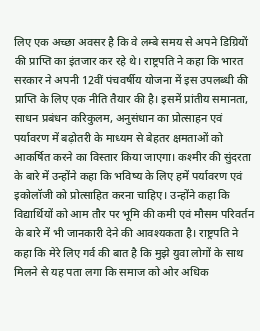लिए एक अच्छा अवसर है कि वे लम्बे समय से अपने डिग्रियों की प्राप्ति का इंतजार कर रहे थे। राष्ट्रपति ने कहा कि भारत सरकार ने अपनी 12वीं पंचवर्षीय योजना में इस उपलब्धी की प्राप्ति के लिए एक नीति तैयार की है। इसमें प्रांतीय समानता, साधन प्रबंधन करिकुलम, अनुसंधान का प्रोत्साहन एवं पर्यावरण में बढ़ोतरी के माध्यम से बेहतर क्षमताओं को आकर्षित करने का विस्तार किया जाएगा। कश्मीर की सुंदरता के बारे में उन्होंने कहा कि भविष्य के लिए हमें पर्यावरण एवं इकोलॉजी को प्रोत्साहित करना चाहिए। उन्होंने कहा कि विद्यार्थियों को आम तौर पर भूमि की कमी एवं मौसम परिवर्तन के बारे में भी जानकारी देने की आवश्यकता है। राष्ट्रपति ने कहा कि मेरे लिए गर्व की बात है कि मुझे युवा लोगों के साथ मिलने से यह पता लगा कि समाज को ओर अधिक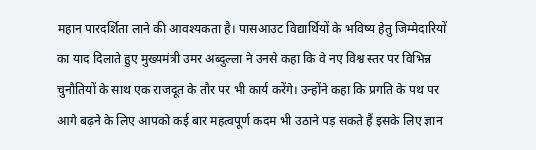महान पारदर्शिता लाने की आवश्यकता है। पासआउट विद्यार्थियों के भविष्य हेतु जिम्मेदारियों का याद दिलाते हुए मुख्यमंत्री उमर अब्दुल्ला ने उनसे कहा कि वे नए विश्व स्तर पर विभिन्न चुनौतियों के साथ एक राजदूत के तौर पर भी कार्य करेंगे। उन्होंने कहा कि प्रगति के पथ पर आगे बढ़ने के लिए आपको कई बार महत्वपूर्ण कदम भी उठाने पड़ सकते हैं इसके लिए ज्ञान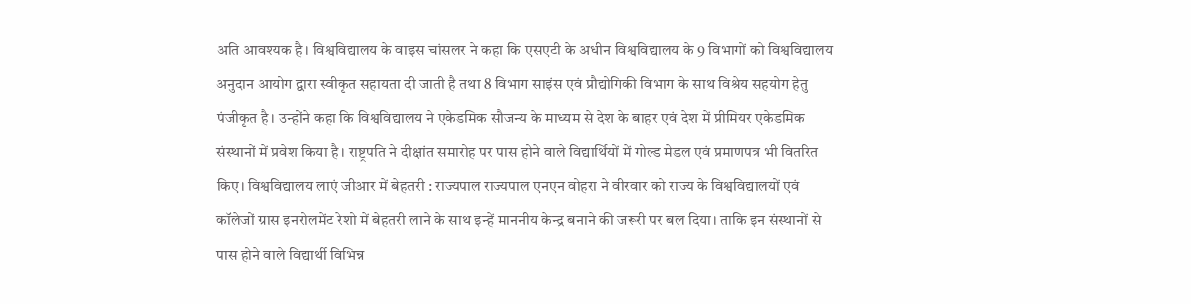अति आवश्यक है। विश्वविद्यालय के वाइस चांसलर ने कहा कि एसएटी के अधीन विश्वविद्यालय के 9 विभागों को विश्वविद्यालय अनुदान आयोग द्वारा स्वीकृत सहायता दी जाती है तथा 8 विभाग साइंस एवं प्रौद्योगिकी विभाग के साथ विश्रेय सहयोग हेतु पंजीकृत है। उन्होंने कहा कि विश्वविद्यालय ने एकेडमिक सौजन्य के माध्यम से देश के बाहर एवं देश में प्रीमियर एकेडमिक संस्थानों में प्रवेश किया है। राष्ट्रपति ने दीक्षांत समारोह पर पास होने वाले विद्यार्थियों में गोल्ड मेडल एवं प्रमाणपत्र भी वितरित किए। विश्वविद्यालय लाएं जीआर में बेहतरी : राज्यपाल राज्यपाल एनएन वोहरा ने वीरवार को राज्य के विश्वविद्यालयों एवं कॉलेजों ग्रास इनरोलमेंट रेशो में बेहतरी लाने के साथ इन्हें माननीय केन्द्र बनाने की जरूरी पर बल दिया। ताकि इन संस्थानों से पास होने वाले विद्यार्थी विभिन्न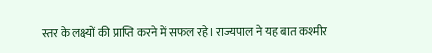स्तर के लक्ष्यों की प्राप्ति करने में सफल रहे। राज्यपाल ने यह बात कश्मीर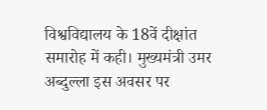विश्वविद्यालय के 18वें दीक्षांत समारोह में कही। मुख्यमंत्री उमर अब्दुल्ला इस अवसर पर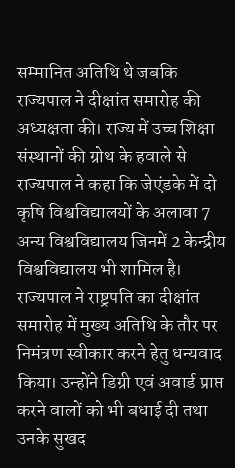सम्मानित अतिथि थे जबकि राज्यपाल ने दीक्षांत समारोह की अध्यक्षता की। राज्य में उच्च शिक्षा संस्थानों की ग्रोथ के हवाले से राज्यपाल ने कहा कि जेएंडके में दो कृषि विश्वविद्यालयों के अलावा 7 अन्य विश्वविद्यालय जिनमें 2 केन्द्रीय विश्वविद्यालय भी शामिल है। राज्यपाल ने राष्ट्रपति का दीक्षांत समारोह में मुख्य अतिथि के तौर पर निमंत्रण स्वीकार करने हेतु धन्यवाद किया। उन्होंने डिग्री एवं अवार्ड प्राप्त करने वालों को भी बधाई दी तथा उनके सुखद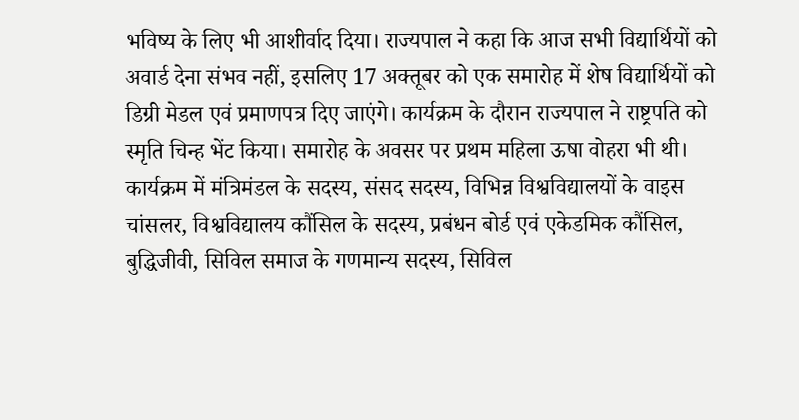भविष्य के लिए भी आशीर्वाद दिया। राज्यपाल ने कहा कि आज सभी विद्यार्थियों को अवार्ड देना संभव नहीं, इसलिए 17 अक्तूबर को एक समारोह में शेष विद्यार्थियों को डिग्री मेडल एवं प्रमाणपत्र दिए जाएंगे। कार्यक्रम के दौरान राज्यपाल ने राष्ट्रपति को स्मृति चिन्ह भेंट किया। समारोह के अवसर पर प्रथम महिला ऊषा वोहरा भी थी। कार्यक्रम में मंत्रिमंडल के सदस्य, संसद सदस्य, विभिन्न विश्वविद्यालयों के वाइस चांसलर, विश्वविद्यालय कौंसिल के सदस्य, प्रबंधन बोर्ड एवं एकेडमिक कौंसिल, बुद्धिजीवी, सिविल समाज के गणमान्य सदस्य, सिविल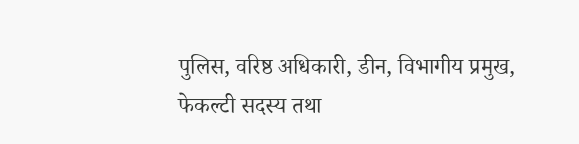पुलिस, वरिष्ठ अधिकारी, डीन, विभागीय प्रमुख, फेकल्टी सदस्य तथा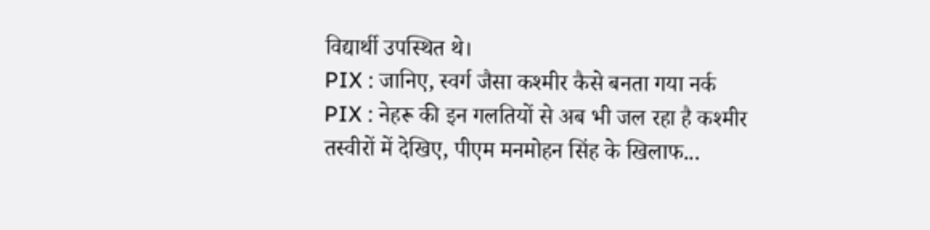विद्यार्थी उपस्थित थे।
PIX : जानिए, स्वर्ग जैसा कश्मीर कैसे बनता गया नर्क
PIX : नेहरू की इन गलतियों से अब भी जल रहा है कश्मीर
तस्वीरों में देखिए, पीएम मनमोहन सिंह के खिलाफ...